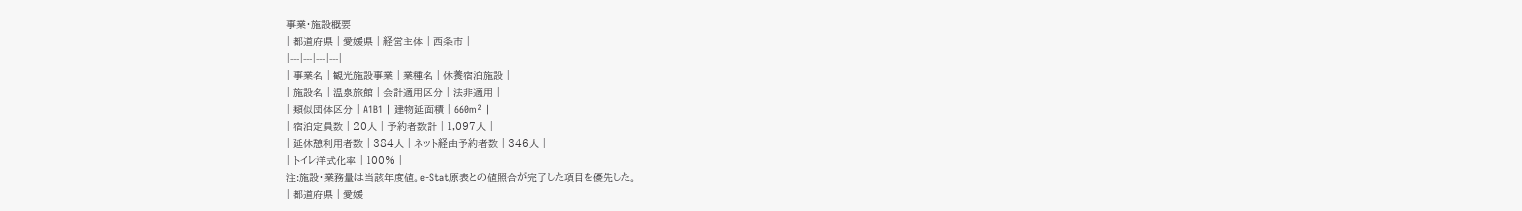事業・施設概要
| 都道府県 | 愛媛県 | 経営主体 | 西条市 |
|---|---|---|---|
| 事業名 | 観光施設事業 | 業種名 | 休養宿泊施設 |
| 施設名 | 温泉旅館 | 会計適用区分 | 法非適用 |
| 類似団体区分 | A1B1 | 建物延面積 | 660m² |
| 宿泊定員数 | 20人 | 予約者数計 | 1,097人 |
| 延休憩利用者数 | 384人 | ネット経由予約者数 | 346人 |
| トイレ洋式化率 | 100% |
注:施設・業務量は当該年度値。e-Stat原表との値照合が完了した項目を優先した。
| 都道府県 | 愛媛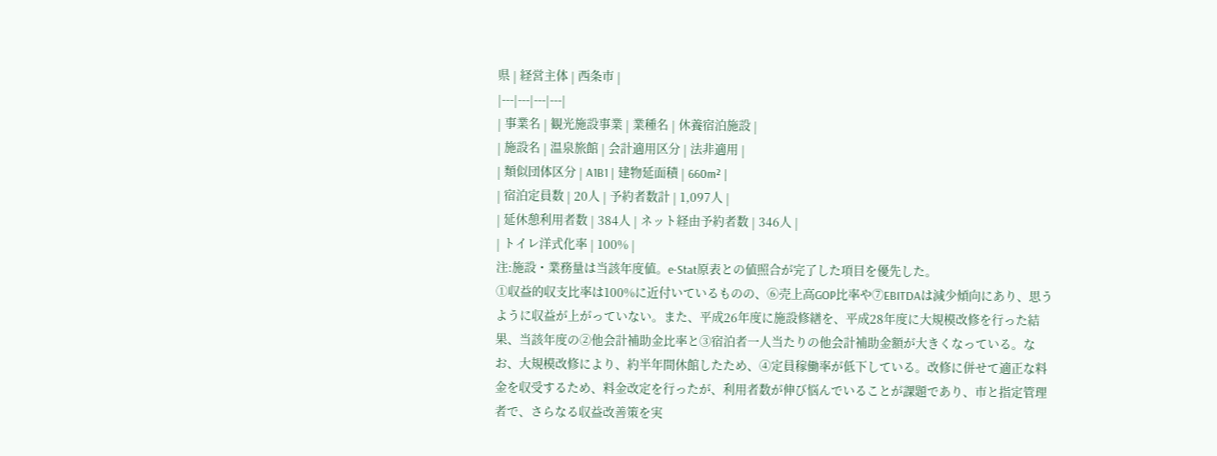県 | 経営主体 | 西条市 |
|---|---|---|---|
| 事業名 | 観光施設事業 | 業種名 | 休養宿泊施設 |
| 施設名 | 温泉旅館 | 会計適用区分 | 法非適用 |
| 類似団体区分 | A1B1 | 建物延面積 | 660m² |
| 宿泊定員数 | 20人 | 予約者数計 | 1,097人 |
| 延休憩利用者数 | 384人 | ネット経由予約者数 | 346人 |
| トイレ洋式化率 | 100% |
注:施設・業務量は当該年度値。e-Stat原表との値照合が完了した項目を優先した。
①収益的収支比率は100%に近付いているものの、⑥売上高GOP比率や⑦EBITDAは減少傾向にあり、思うように収益が上がっていない。また、平成26年度に施設修繕を、平成28年度に大規模改修を行った結果、当該年度の②他会計補助金比率と③宿泊者一人当たりの他会計補助金額が大きくなっている。なお、大規模改修により、約半年間休館したため、④定員稼働率が低下している。改修に併せて適正な料金を収受するため、料金改定を行ったが、利用者数が伸び悩んでいることが課題であり、市と指定管理者で、さらなる収益改善策を実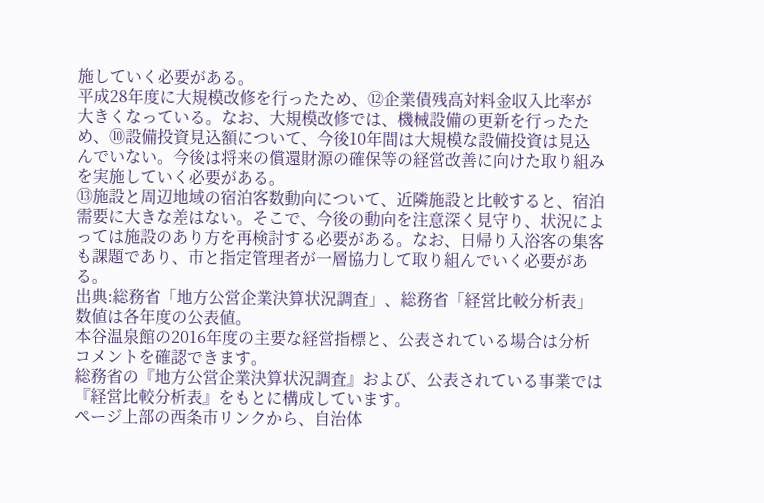施していく必要がある。
平成28年度に大規模改修を行ったため、⑫企業債残高対料金収入比率が大きくなっている。なお、大規模改修では、機械設備の更新を行ったため、⑩設備投資見込額について、今後10年間は大規模な設備投資は見込んでいない。今後は将来の償還財源の確保等の経営改善に向けた取り組みを実施していく必要がある。
⑬施設と周辺地域の宿泊客数動向について、近隣施設と比較すると、宿泊需要に大きな差はない。そこで、今後の動向を注意深く見守り、状況によっては施設のあり方を再検討する必要がある。なお、日帰り入浴客の集客も課題であり、市と指定管理者が一層協力して取り組んでいく必要がある。
出典:総務省「地方公営企業決算状況調査」、総務省「経営比較分析表」数値は各年度の公表値。
本谷温泉館の2016年度の主要な経営指標と、公表されている場合は分析コメントを確認できます。
総務省の『地方公営企業決算状況調査』および、公表されている事業では『経営比較分析表』をもとに構成しています。
ページ上部の西条市リンクから、自治体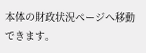本体の財政状況ページへ移動できます。